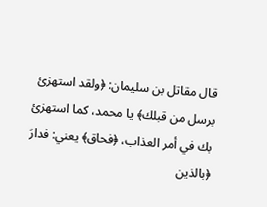قال مقاتل بن سليمان: ﴿ولقد استهزئ برسل من قبلك﴾ يا محمد، كما استهزئ بك في أمر العذاب، ﴿فحاق﴾ يعني: فدارَ ﴿بالذين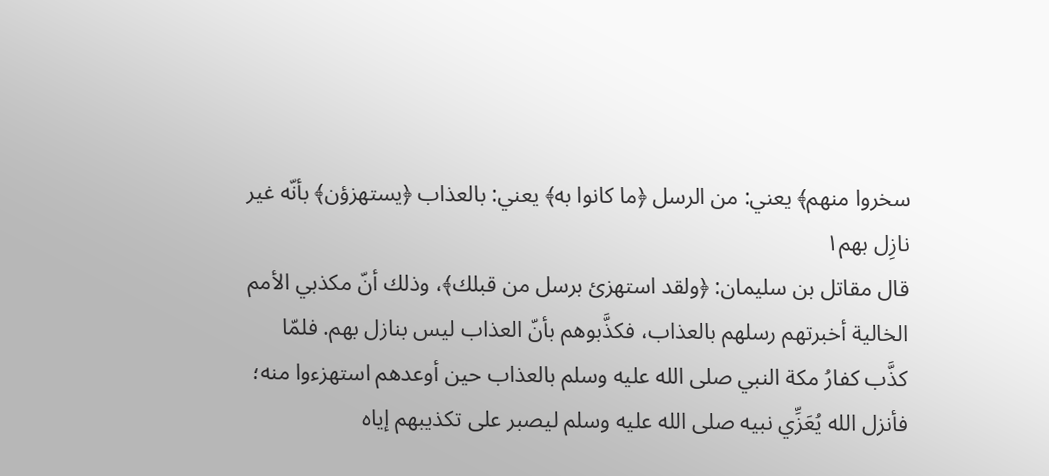سخروا منهم﴾ يعني: من الرسل ﴿ما كانوا به﴾ يعني: بالعذاب ﴿يستهزؤن﴾ بأنّه غير نازِل بهم١
قال مقاتل بن سليمان: ﴿ولقد استهزئ برسل من قبلك﴾، وذلك أنّ مكذبي الأمم الخالية أخبرتهم رسلهم بالعذاب، فكذَّبوهم بأنّ العذاب ليس بنازل بهم. فلمّا كذَّب كفارُ مكة النبي صلى الله عليه وسلم بالعذاب حين أوعدهم استهزءوا منه؛ فأنزل الله يُعَزِّي نبيه صلى الله عليه وسلم ليصبر على تكذيبهم إياه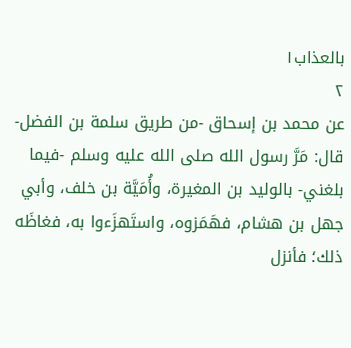بالعذاب١
٢
عن محمد بن إسحاق -من طريق سلمة بن الفضل- قال: مَرَّ رسول الله صلى الله عليه وسلم -فيما بلغني- بالوليد بن المغيرة، وأُمَيَّة بن خلف، وأبي جهل بن هشام، فهَمَزوه، واستَهزَءوا به، فغاظَه ذلك؛ فأنزل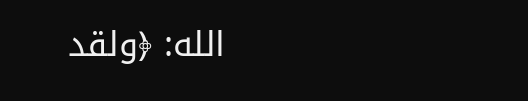الله: ﴿ولقد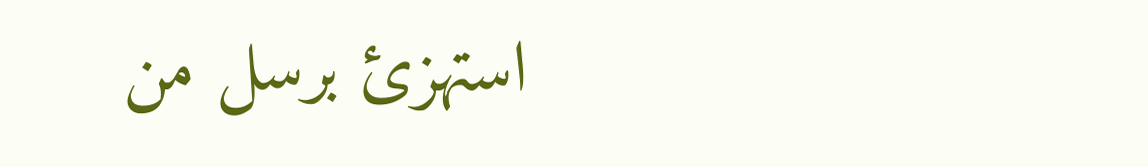استهزئ برسل من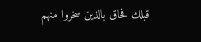قبلك فحاق بالذين سخروا منهم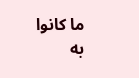ما كانوا به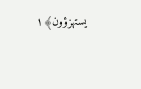يستهزؤون﴾١